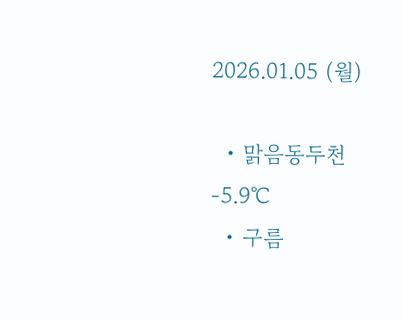2026.01.05 (월)

  • 맑음동두천 -5.9℃
  • 구름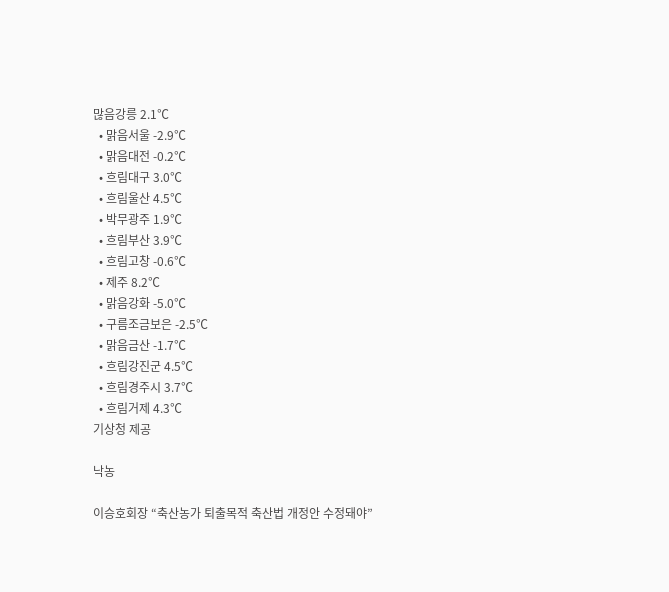많음강릉 2.1℃
  • 맑음서울 -2.9℃
  • 맑음대전 -0.2℃
  • 흐림대구 3.0℃
  • 흐림울산 4.5℃
  • 박무광주 1.9℃
  • 흐림부산 3.9℃
  • 흐림고창 -0.6℃
  • 제주 8.2℃
  • 맑음강화 -5.0℃
  • 구름조금보은 -2.5℃
  • 맑음금산 -1.7℃
  • 흐림강진군 4.5℃
  • 흐림경주시 3.7℃
  • 흐림거제 4.3℃
기상청 제공

낙농

이승호회장 “축산농가 퇴출목적 축산법 개정안 수정돼야”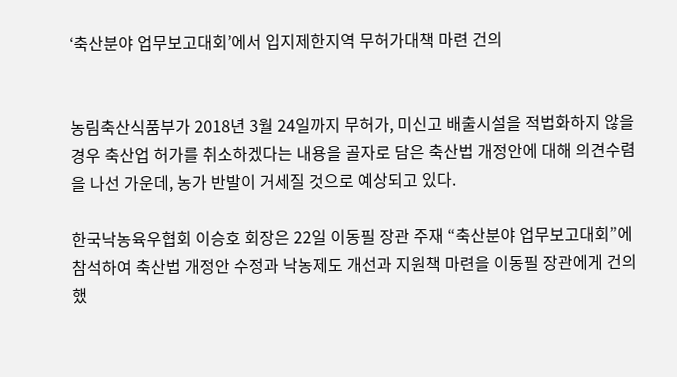‘축산분야 업무보고대회’에서 입지제한지역 무허가대책 마련 건의


농림축산식품부가 2018년 3월 24일까지 무허가, 미신고 배출시설을 적법화하지 않을 경우 축산업 허가를 취소하겠다는 내용을 골자로 담은 축산법 개정안에 대해 의견수렴을 나선 가운데, 농가 반발이 거세질 것으로 예상되고 있다.

한국낙농육우협회 이승호 회장은 22일 이동필 장관 주재 “축산분야 업무보고대회”에 참석하여 축산법 개정안 수정과 낙농제도 개선과 지원책 마련을 이동필 장관에게 건의했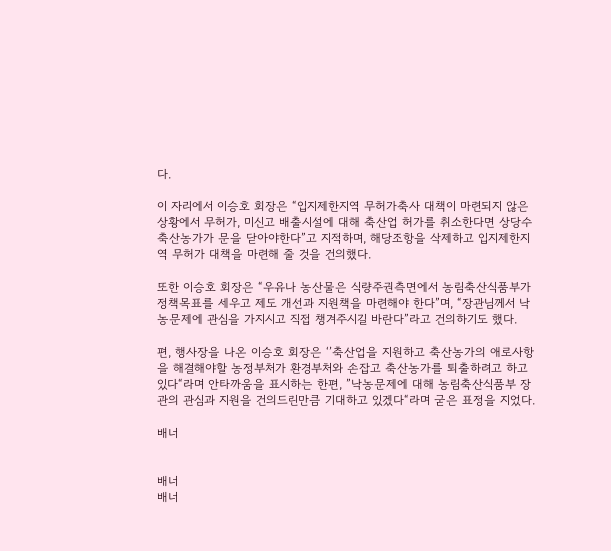다.

이 자리에서 이승호 회장은 “입지제한지역 무허가축사 대책이 마련되지 않은 상황에서 무허가, 미신고 배출시설에 대해 축산업 허가를 취소한다면 상당수 축산농가가 문을 닫아야한다”고 지적하며, 해당조항을 삭제하고 입지제한지역 무허가 대책을 마련해 줄 것을 건의했다.

또한 이승호 회장은 “우유나 농산물은 식량주권측면에서 농림축산식품부가 정책목표를 세우고 제도 개선과 지원책을 마련해야 한다”며, “장관님께서 낙농문제에 관심을 가지시고 직접 챙겨주시길 바란다”라고 건의하기도 했다.

편, 행사장을 나온 이승호 회장은 ‘’축산업을 지원하고 축산농가의 애로사항을 해결해야할 농정부처가 환경부처와 손잡고 축산농가를 퇴출하려고 하고 있다“라며 안타까움을 표시하는 한편, ”낙농문제에 대해 농림축산식품부 장관의 관심과 지원을 건의드린만큼 기대하고 있겠다“라며 굳은 표정을 지었다.

배너


배너
배너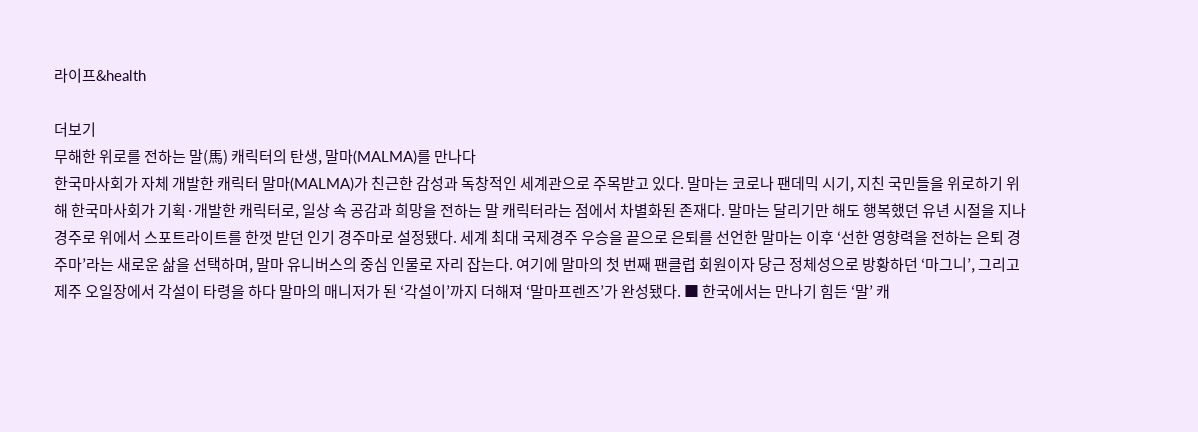라이프&health

더보기
무해한 위로를 전하는 말(馬) 캐릭터의 탄생, 말마(MALMA)를 만나다
한국마사회가 자체 개발한 캐릭터 말마(MALMA)가 친근한 감성과 독창적인 세계관으로 주목받고 있다. 말마는 코로나 팬데믹 시기, 지친 국민들을 위로하기 위해 한국마사회가 기획·개발한 캐릭터로, 일상 속 공감과 희망을 전하는 말 캐릭터라는 점에서 차별화된 존재다. 말마는 달리기만 해도 행복했던 유년 시절을 지나 경주로 위에서 스포트라이트를 한껏 받던 인기 경주마로 설정됐다. 세계 최대 국제경주 우승을 끝으로 은퇴를 선언한 말마는 이후 ‘선한 영향력을 전하는 은퇴 경주마’라는 새로운 삶을 선택하며, 말마 유니버스의 중심 인물로 자리 잡는다. 여기에 말마의 첫 번째 팬클럽 회원이자 당근 정체성으로 방황하던 ‘마그니’, 그리고 제주 오일장에서 각설이 타령을 하다 말마의 매니저가 된 ‘각설이’까지 더해져 ‘말마프렌즈’가 완성됐다. ■ 한국에서는 만나기 힘든 ‘말’ 캐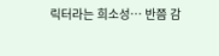릭터라는 희소성… 반쯤 감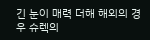긴 눈이 매력 더해 해외의 경우 슈렉의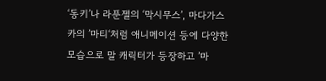‘동키’나 라푼젤의 ‘막시무스’, 마다가스카의 ’마티‘처럼 애니메이션 등에 다양한 모습으로 말 캐릭터가 등장하고 ’마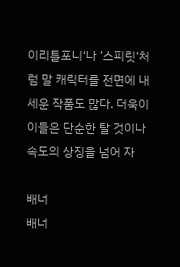이리틀포니‘나 ’스피릿‘처럼 말 캐릭터를 전면에 내세운 작품도 많다. 더욱이 이들은 단순한 탈 것이나 속도의 상징을 넘어 자

배너
배너